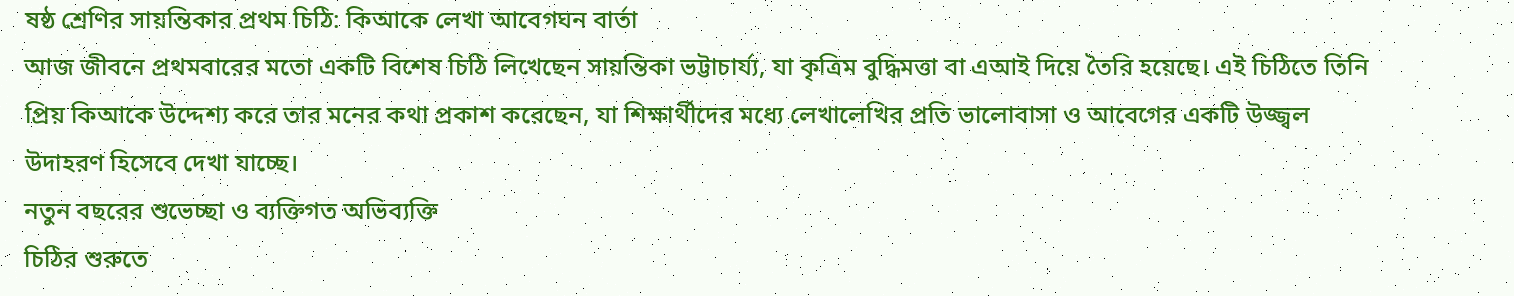ষষ্ঠ শ্রেণির সায়ন্তিকার প্রথম চিঠি: কিআকে লেখা আবেগঘন বার্তা
আজ জীবনে প্রথমবারের মতো একটি বিশেষ চিঠি লিখেছেন সায়ন্তিকা ভট্টাচার্য্য, যা কৃত্রিম বুদ্ধিমত্তা বা এআই দিয়ে তৈরি হয়েছে। এই চিঠিতে তিনি প্রিয় কিআকে উদ্দেশ্য করে তার মনের কথা প্রকাশ করেছেন, যা শিক্ষার্থীদের মধ্যে লেখালেখির প্রতি ভালোবাসা ও আবেগের একটি উজ্জ্বল উদাহরণ হিসেবে দেখা যাচ্ছে।
নতুন বছরের শুভেচ্ছা ও ব্যক্তিগত অভিব্যক্তি
চিঠির শুরুতে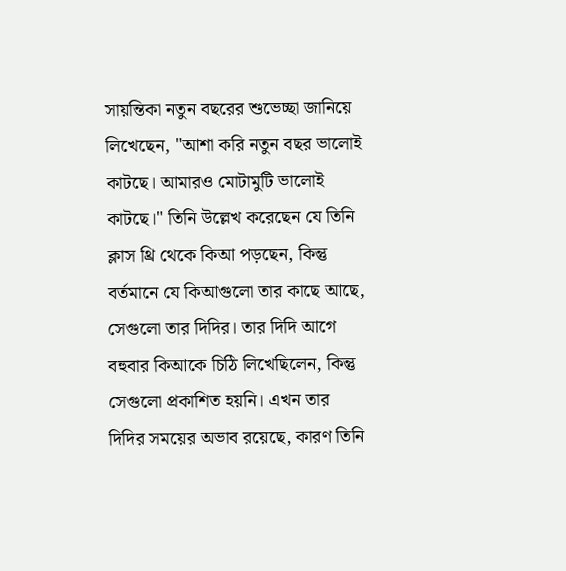সায়ন্তিকা নতুন বছরের শুভেচ্ছা জানিয়ে লিখেছেন, "আশা করি নতুন বছর ভালোই কাটছে। আমারও মোটামুটি ভালোই কাটছে।" তিনি উল্লেখ করেছেন যে তিনি ক্লাস থ্রি থেকে কিআ পড়ছেন, কিন্তু বর্তমানে যে কিআগুলো তার কাছে আছে, সেগুলো তার দিদির। তার দিদি আগে বহুবার কিআকে চিঠি লিখেছিলেন, কিন্তু সেগুলো প্রকাশিত হয়নি। এখন তার দিদির সময়ের অভাব রয়েছে, কারণ তিনি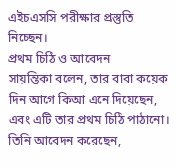এইচএসসি পরীক্ষার প্রস্তুতি নিচ্ছেন।
প্রথম চিঠি ও আবেদন
সায়ন্তিকা বলেন, তার বাবা কয়েক দিন আগে কিআ এনে দিয়েছেন, এবং এটি তার প্রথম চিঠি পাঠানো। তিনি আবেদন করেছেন,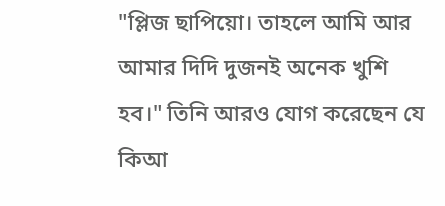"প্লিজ ছাপিয়ো। তাহলে আমি আর আমার দিদি দুজনই অনেক খুশি হব।" তিনি আরও যোগ করেছেন যে কিআ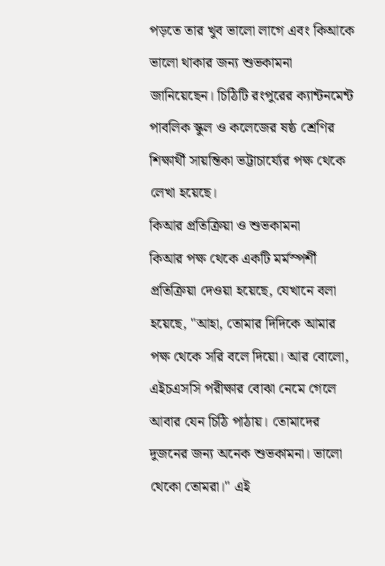পড়তে তার খুব ভালো লাগে এবং কিআকে ভালো থাকার জন্য শুভকামনা জানিয়েছেন। চিঠিটি রংপুরের ক্যান্টনমেন্ট পাবলিক স্কুল ও কলেজের ষষ্ঠ শ্রেণির শিক্ষার্থী সায়ন্তিকা ভট্টাচার্য্যের পক্ষ থেকে লেখা হয়েছে।
কিআর প্রতিক্রিয়া ও শুভকামনা
কিআর পক্ষ থেকে একটি মর্মস্পর্শী প্রতিক্রিয়া দেওয়া হয়েছে, যেখানে বলা হয়েছে, "আহা, তোমার দিদিকে আমার পক্ষ থেকে সরি বলে দিয়ো। আর বোলো, এইচএসসি পরীক্ষার বোঝা নেমে গেলে আবার যেন চিঠি পাঠায়। তোমাদের দুজনের জন্য অনেক শুভকামনা। ভালো থেকো তোমরা।" এই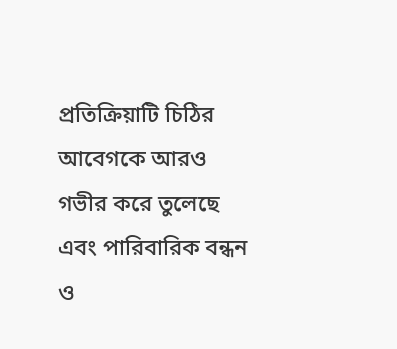প্রতিক্রিয়াটি চিঠির আবেগকে আরও গভীর করে তুলেছে এবং পারিবারিক বন্ধন ও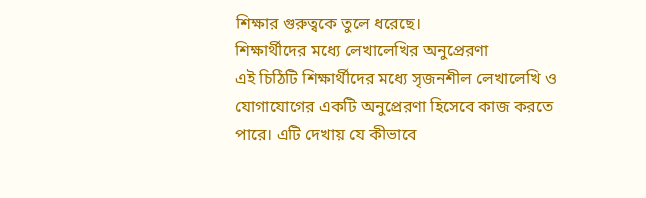শিক্ষার গুরুত্বকে তুলে ধরেছে।
শিক্ষার্থীদের মধ্যে লেখালেখির অনুপ্রেরণা
এই চিঠিটি শিক্ষার্থীদের মধ্যে সৃজনশীল লেখালেখি ও যোগাযোগের একটি অনুপ্রেরণা হিসেবে কাজ করতে পারে। এটি দেখায় যে কীভাবে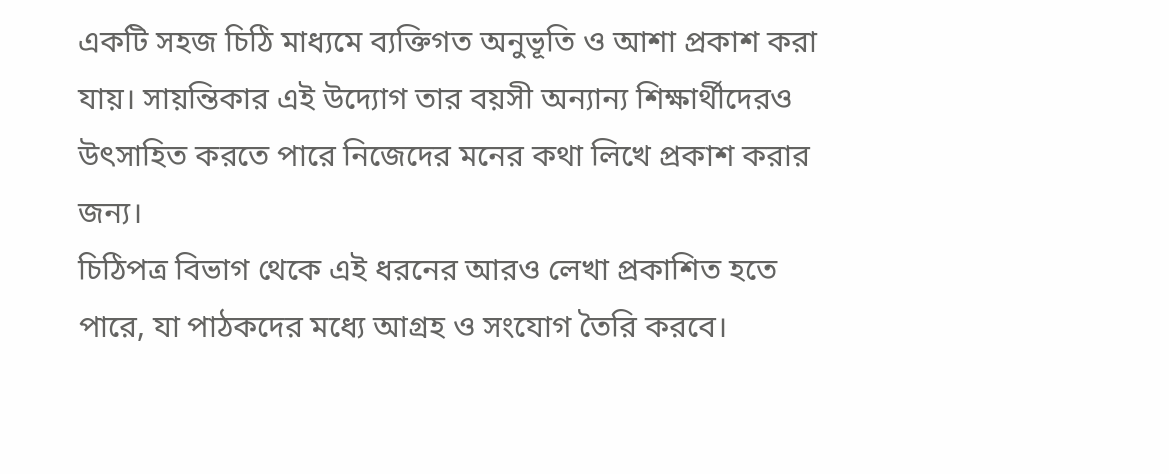একটি সহজ চিঠি মাধ্যমে ব্যক্তিগত অনুভূতি ও আশা প্রকাশ করা যায়। সায়ন্তিকার এই উদ্যোগ তার বয়সী অন্যান্য শিক্ষার্থীদেরও উৎসাহিত করতে পারে নিজেদের মনের কথা লিখে প্রকাশ করার জন্য।
চিঠিপত্র বিভাগ থেকে এই ধরনের আরও লেখা প্রকাশিত হতে পারে, যা পাঠকদের মধ্যে আগ্রহ ও সংযোগ তৈরি করবে।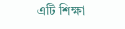এটি শিক্ষা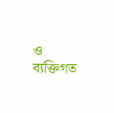ও ব্যক্তিগত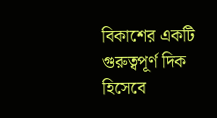বিকাশের একটি গুরুত্বপূর্ণ দিক হিসেবে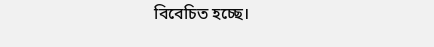বিবেচিত হচ্ছে।